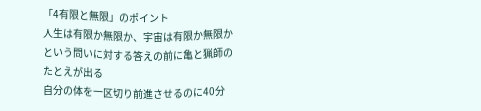「4有限と無限」のポイント
人生は有限か無限か、宇宙は有限か無限かという問いに対する答えの前に亀と猟師のたとえが出る
自分の体を一区切り前進させるのに40分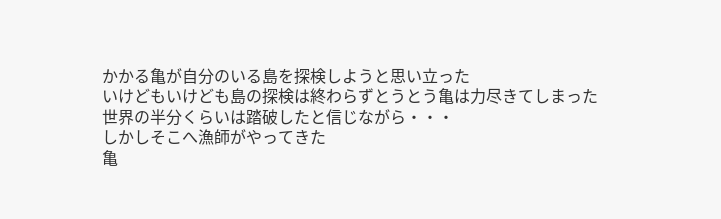かかる亀が自分のいる島を探検しようと思い立った
いけどもいけども島の探検は終わらずとうとう亀は力尽きてしまった
世界の半分くらいは踏破したと信じながら・・・
しかしそこへ漁師がやってきた
亀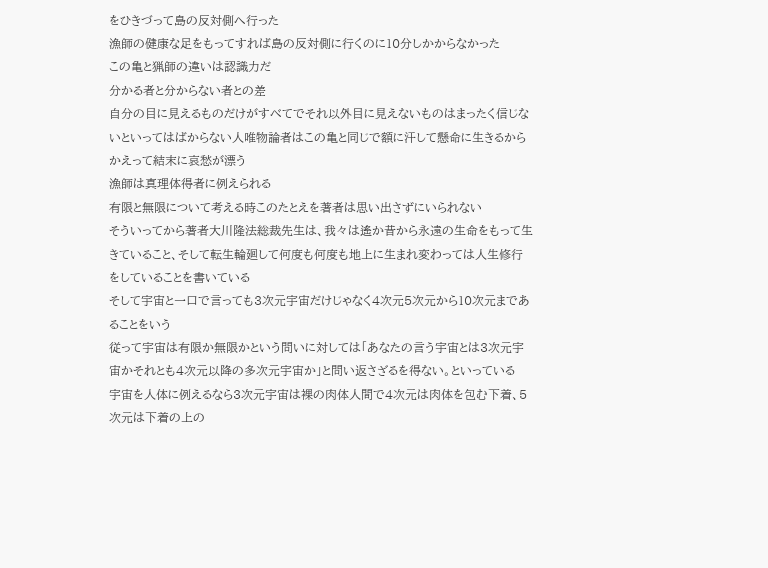をひきづって島の反対側へ行った
漁師の健康な足をもってすれば島の反対側に行くのに10分しかからなかった
この亀と猟師の違いは認識力だ
分かる者と分からない者との差
自分の目に見えるものだけがすべてでそれ以外目に見えないものはまったく信じないといってはばからない人唯物論者はこの亀と同じで額に汗して懸命に生きるからかえって結末に哀愁が漂う
漁師は真理体得者に例えられる
有限と無限について考える時このたとえを著者は思い出さずにいられない
そういってから著者大川隆法総裁先生は、我々は遙か昔から永遠の生命をもって生きていること、そして転生輪廻して何度も何度も地上に生まれ変わっては人生修行をしていることを書いている
そして宇宙と一口で言っても3次元宇宙だけじゃなく4次元5次元から10次元まであることをいう
従って宇宙は有限か無限かという問いに対しては「あなたの言う宇宙とは3次元宇宙かそれとも4次元以降の多次元宇宙か」と問い返さざるを得ない。といっている
宇宙を人体に例えるなら3次元宇宙は裸の肉体人間で4次元は肉体を包む下着、5次元は下着の上の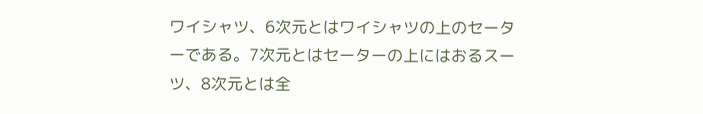ワイシャツ、6次元とはワイシャツの上のセーターである。7次元とはセーターの上にはおるスーツ、8次元とは全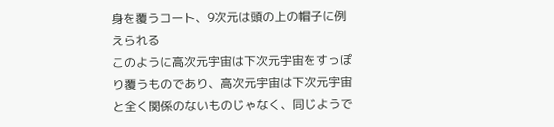身を覆うコート、9次元は頭の上の帽子に例えられる
このように高次元宇宙は下次元宇宙をすっぽり覆うものであり、高次元宇宙は下次元宇宙と全く関係のないものじゃなく、同じようで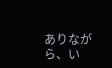ありながら、い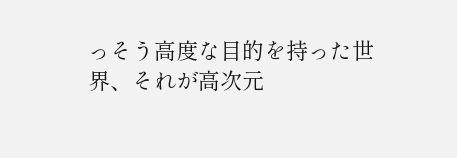っそう高度な目的を持った世界、それが高次元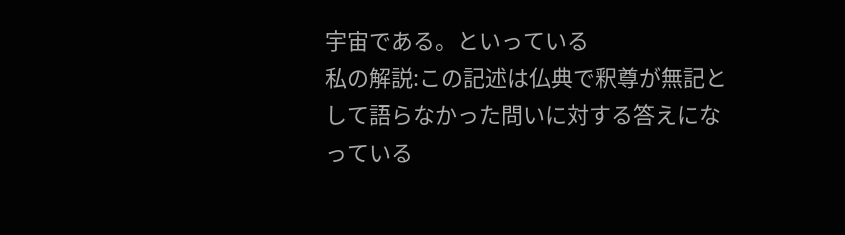宇宙である。といっている
私の解説:この記述は仏典で釈尊が無記として語らなかった問いに対する答えになっている